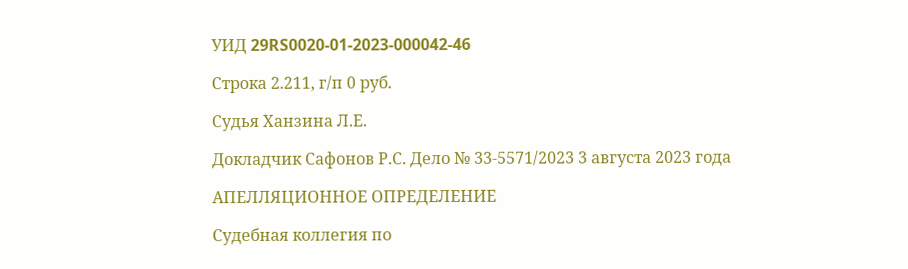УИД 29RS0020-01-2023-000042-46

Строка 2.211, г/п 0 руб.

Судья Ханзина Л.Е.

Докладчик Сафонов Р.С. Дело № 33-5571/2023 3 августа 2023 года

АПЕЛЛЯЦИОННОЕ ОПРЕДЕЛЕНИЕ

Судебная коллегия по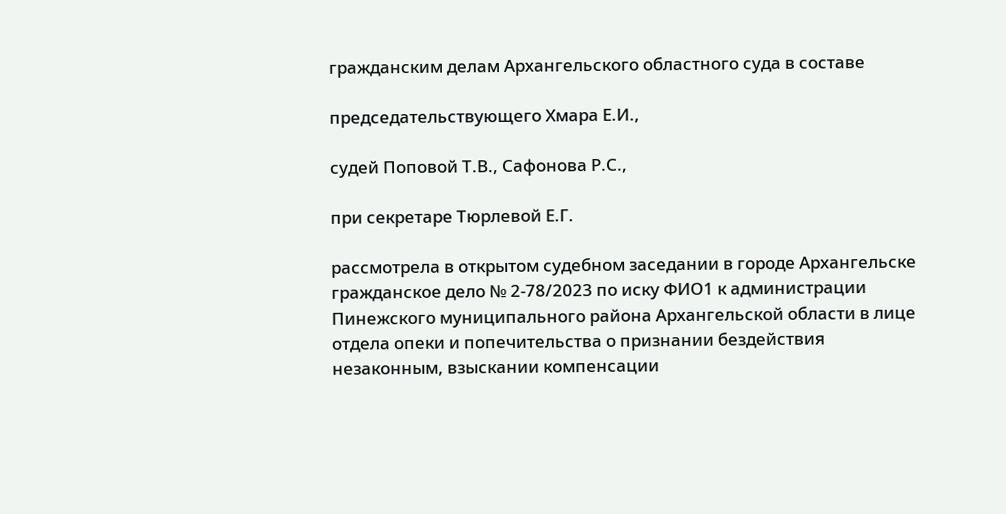гражданским делам Архангельского областного суда в составе

председательствующего Хмара Е.И.,

судей Поповой Т.В., Сафонова Р.С.,

при секретаре Тюрлевой Е.Г.

рассмотрела в открытом судебном заседании в городе Архангельске гражданское дело № 2-78/2023 по иску ФИО1 к администрации Пинежского муниципального района Архангельской области в лице отдела опеки и попечительства о признании бездействия незаконным, взыскании компенсации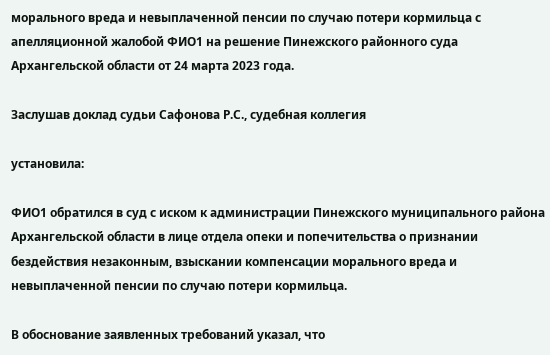морального вреда и невыплаченной пенсии по случаю потери кормильца с апелляционной жалобой ФИО1 на решение Пинежского районного суда Архангельской области от 24 марта 2023 года.

Заслушав доклад судьи Сафонова Р.С., судебная коллегия

установила:

ФИО1 обратился в суд с иском к администрации Пинежского муниципального района Архангельской области в лице отдела опеки и попечительства о признании бездействия незаконным, взыскании компенсации морального вреда и невыплаченной пенсии по случаю потери кормильца.

В обоснование заявленных требований указал, что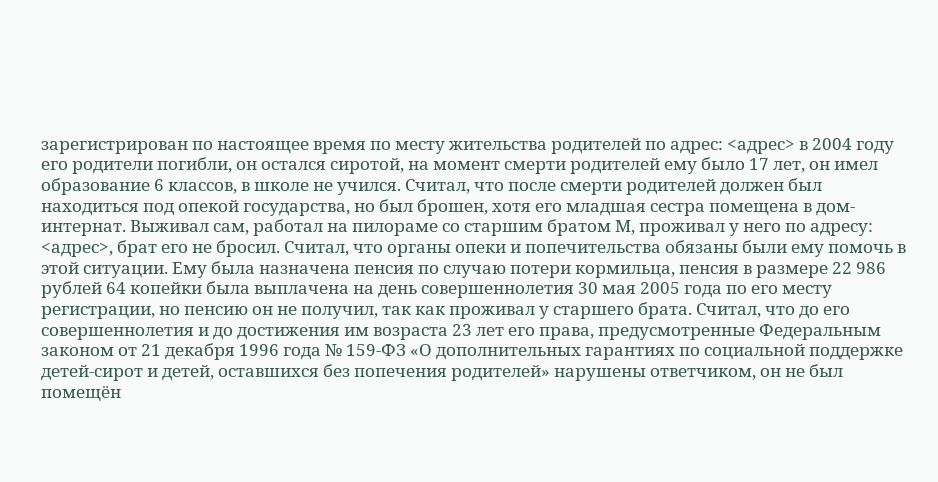зарегистрирован по настоящее время по месту жительства родителей по адрес: <адрес> в 2004 году его родители погибли, он остался сиротой, на момент смерти родителей ему было 17 лет, он имел образование 6 классов, в школе не учился. Считал, что после смерти родителей должен был находиться под опекой государства, но был брошен, хотя его младшая сестра помещена в дом-интернат. Выживал сам, работал на пилораме со старшим братом М, проживал у него по адресу: <адрес>, брат его не бросил. Считал, что органы опеки и попечительства обязаны были ему помочь в этой ситуации. Ему была назначена пенсия по случаю потери кормильца, пенсия в размере 22 986 рублей 64 копейки была выплачена на день совершеннолетия 30 мая 2005 года по его месту регистрации, но пенсию он не получил, так как проживал у старшего брата. Считал, что до его совершеннолетия и до достижения им возраста 23 лет его права, предусмотренные Федеральным законом от 21 декабря 1996 года № 159-ФЗ «О дополнительных гарантиях по социальной поддержке детей-сирот и детей, оставшихся без попечения родителей» нарушены ответчиком, он не был помещён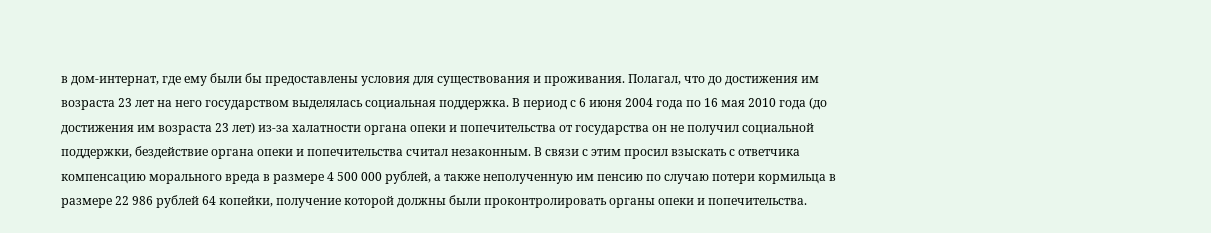в дом-интернат, где ему были бы предоставлены условия для существования и проживания. Полагал, что до достижения им возраста 23 лет на него государством выделялась социальная поддержка. В период с 6 июня 2004 года по 16 мая 2010 года (до достижения им возраста 23 лет) из-за халатности органа опеки и попечительства от государства он не получил социальной поддержки, бездействие органа опеки и попечительства считал незаконным. В связи с этим просил взыскать с ответчика компенсацию морального вреда в размере 4 500 000 рублей, а также неполученную им пенсию по случаю потери кормильца в размере 22 986 рублей 64 копейки, получение которой должны были проконтролировать органы опеки и попечительства.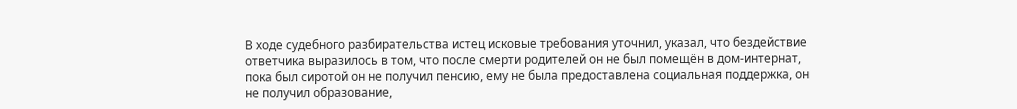В ходе судебного разбирательства истец исковые требования уточнил, указал, что бездействие ответчика выразилось в том, что после смерти родителей он не был помещён в дом-интернат, пока был сиротой он не получил пенсию, ему не была предоставлена социальная поддержка, он не получил образование,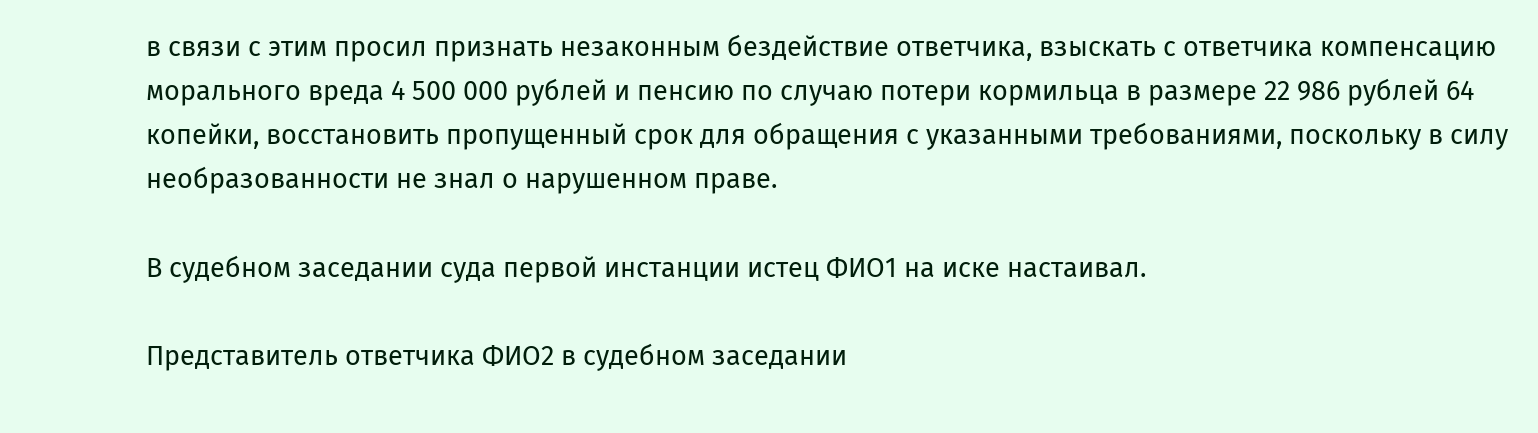в связи с этим просил признать незаконным бездействие ответчика, взыскать с ответчика компенсацию морального вреда 4 500 000 рублей и пенсию по случаю потери кормильца в размере 22 986 рублей 64 копейки, восстановить пропущенный срок для обращения с указанными требованиями, поскольку в силу необразованности не знал о нарушенном праве.

В судебном заседании суда первой инстанции истец ФИО1 на иске настаивал.

Представитель ответчика ФИО2 в судебном заседании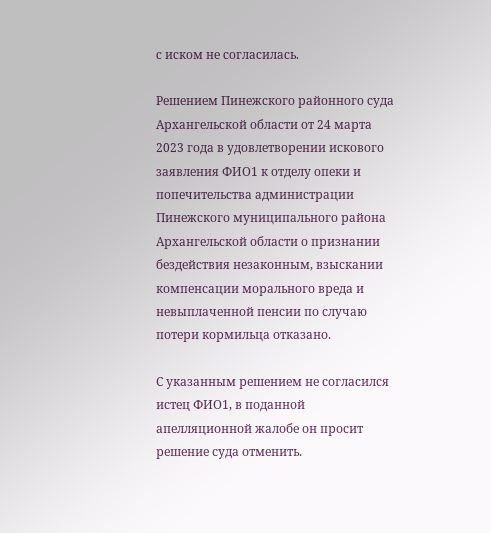с иском не согласилась.

Решением Пинежского районного суда Архангельской области от 24 марта 2023 года в удовлетворении искового заявления ФИО1 к отделу опеки и попечительства администрации Пинежского муниципального района Архангельской области о признании бездействия незаконным, взыскании компенсации морального вреда и невыплаченной пенсии по случаю потери кормильца отказано.

С указанным решением не согласился истец ФИО1, в поданной апелляционной жалобе он просит решение суда отменить.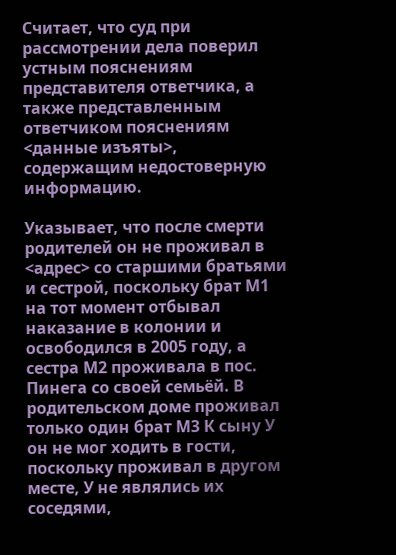Считает, что суд при рассмотрении дела поверил устным пояснениям представителя ответчика, а также представленным ответчиком пояснениям <данные изъяты>, содержащим недостоверную информацию.

Указывает, что после смерти родителей он не проживал в <адрес> со старшими братьями и сестрой, поскольку брат М1 на тот момент отбывал наказание в колонии и освободился в 2005 году, а сестра М2 проживала в пос. Пинега со своей семьёй. В родительском доме проживал только один брат М3 К сыну У он не мог ходить в гости, поскольку проживал в другом месте, У не являлись их соседями,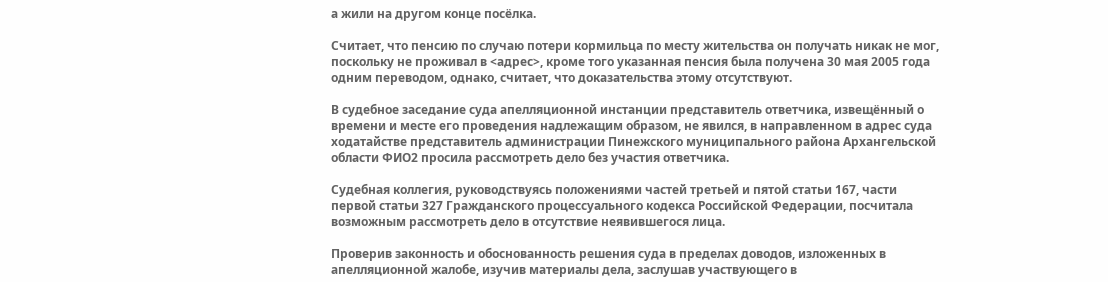а жили на другом конце посёлка.

Считает, что пенсию по случаю потери кормильца по месту жительства он получать никак не мог, поскольку не проживал в <адрес>, кроме того указанная пенсия была получена 30 мая 2005 года одним переводом, однако, считает, что доказательства этому отсутствуют.

В судебное заседание суда апелляционной инстанции представитель ответчика, извещённый о времени и месте его проведения надлежащим образом, не явился, в направленном в адрес суда ходатайстве представитель администрации Пинежского муниципального района Архангельской области ФИО2 просила рассмотреть дело без участия ответчика.

Судебная коллегия, руководствуясь положениями частей третьей и пятой статьи 167, части первой статьи 327 Гражданского процессуального кодекса Российской Федерации, посчитала возможным рассмотреть дело в отсутствие неявившегося лица.

Проверив законность и обоснованность решения суда в пределах доводов, изложенных в апелляционной жалобе, изучив материалы дела, заслушав участвующего в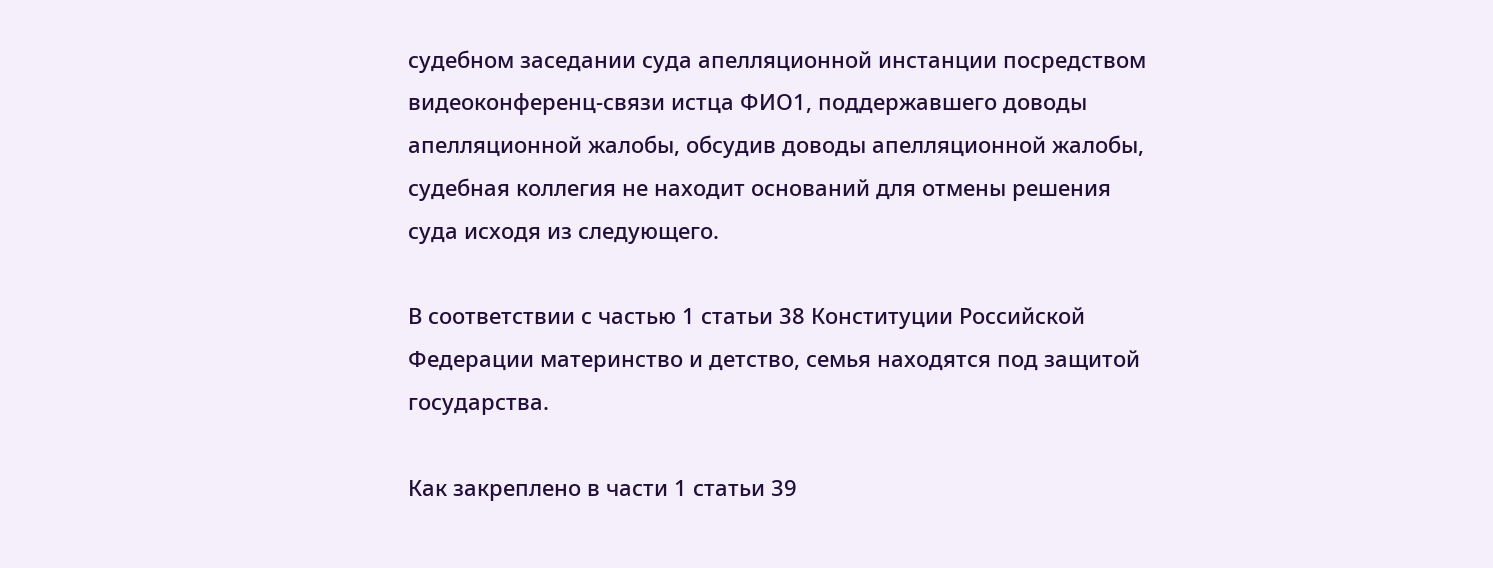судебном заседании суда апелляционной инстанции посредством видеоконференц-связи истца ФИО1, поддержавшего доводы апелляционной жалобы, обсудив доводы апелляционной жалобы, судебная коллегия не находит оснований для отмены решения суда исходя из следующего.

В соответствии с частью 1 статьи 38 Конституции Российской Федерации материнство и детство, семья находятся под защитой государства.

Как закреплено в части 1 статьи 39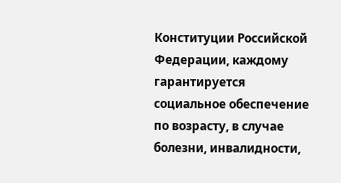Конституции Российской Федерации, каждому гарантируется социальное обеспечение по возрасту, в случае болезни, инвалидности,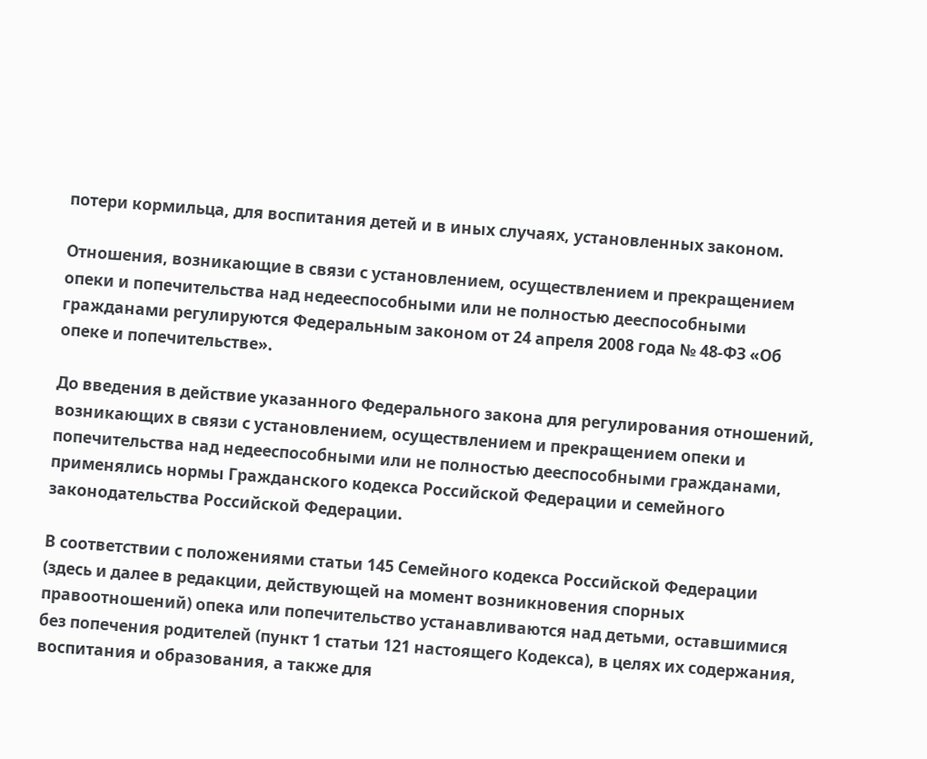потери кормильца, для воспитания детей и в иных случаях, установленных законом.

Отношения, возникающие в связи с установлением, осуществлением и прекращением опеки и попечительства над недееспособными или не полностью дееспособными гражданами регулируются Федеральным законом от 24 апреля 2008 года № 48-ФЗ «Об опеке и попечительстве».

До введения в действие указанного Федерального закона для регулирования отношений, возникающих в связи с установлением, осуществлением и прекращением опеки и попечительства над недееспособными или не полностью дееспособными гражданами, применялись нормы Гражданского кодекса Российской Федерации и семейного законодательства Российской Федерации.

В соответствии с положениями статьи 145 Семейного кодекса Российской Федерации (здесь и далее в редакции, действующей на момент возникновения спорных правоотношений) опека или попечительство устанавливаются над детьми, оставшимися без попечения родителей (пункт 1 статьи 121 настоящего Кодекса), в целях их содержания, воспитания и образования, а также для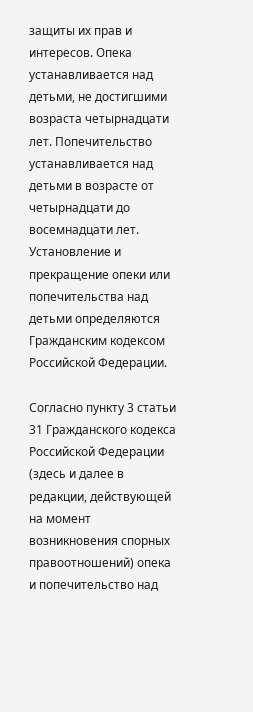защиты их прав и интересов. Опека устанавливается над детьми, не достигшими возраста четырнадцати лет. Попечительство устанавливается над детьми в возрасте от четырнадцати до восемнадцати лет. Установление и прекращение опеки или попечительства над детьми определяются Гражданским кодексом Российской Федерации.

Согласно пункту 3 статьи 31 Гражданского кодекса Российской Федерации (здесь и далее в редакции, действующей на момент возникновения спорных правоотношений) опека и попечительство над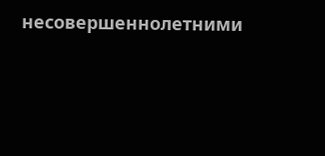несовершеннолетними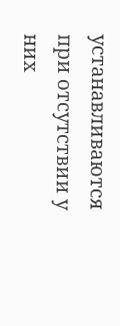устанавливаются при отсутствии у них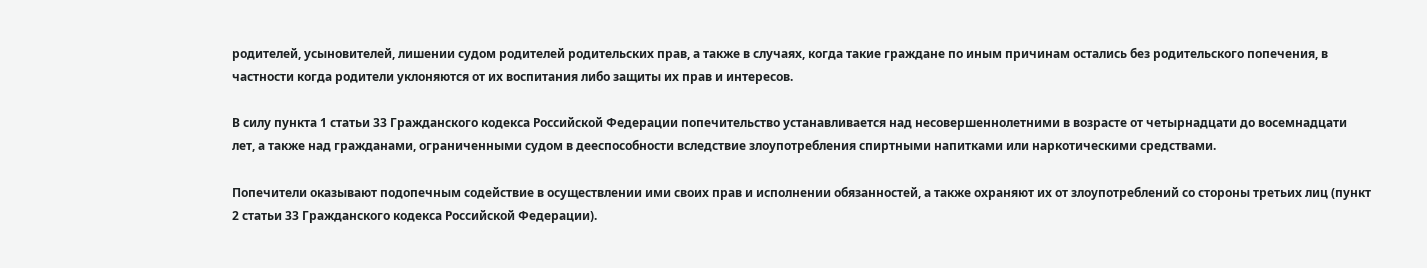родителей, усыновителей, лишении судом родителей родительских прав, а также в случаях, когда такие граждане по иным причинам остались без родительского попечения, в частности когда родители уклоняются от их воспитания либо защиты их прав и интересов.

В силу пункта 1 статьи 33 Гражданского кодекса Российской Федерации попечительство устанавливается над несовершеннолетними в возрасте от четырнадцати до восемнадцати лет, а также над гражданами, ограниченными судом в дееспособности вследствие злоупотребления спиртными напитками или наркотическими средствами.

Попечители оказывают подопечным содействие в осуществлении ими своих прав и исполнении обязанностей, а также охраняют их от злоупотреблений со стороны третьих лиц (пункт 2 статьи 33 Гражданского кодекса Российской Федерации).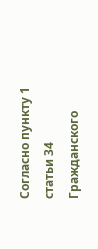Согласно пункту 1 статьи 34 Гражданского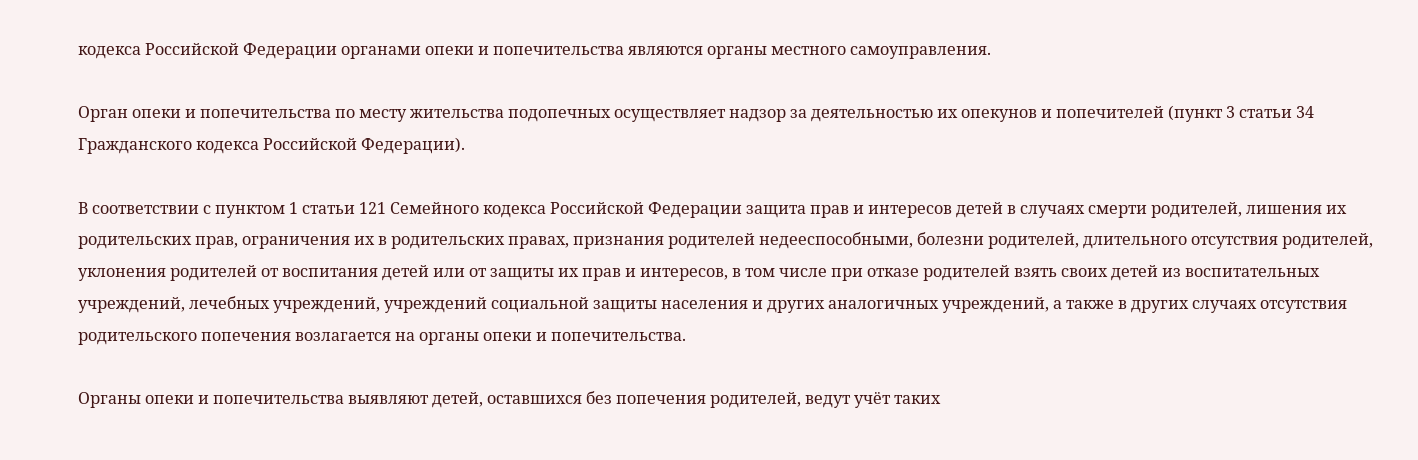кодекса Российской Федерации органами опеки и попечительства являются органы местного самоуправления.

Орган опеки и попечительства по месту жительства подопечных осуществляет надзор за деятельностью их опекунов и попечителей (пункт 3 статьи 34 Гражданского кодекса Российской Федерации).

В соответствии с пунктом 1 статьи 121 Семейного кодекса Российской Федерации защита прав и интересов детей в случаях смерти родителей, лишения их родительских прав, ограничения их в родительских правах, признания родителей недееспособными, болезни родителей, длительного отсутствия родителей, уклонения родителей от воспитания детей или от защиты их прав и интересов, в том числе при отказе родителей взять своих детей из воспитательных учреждений, лечебных учреждений, учреждений социальной защиты населения и других аналогичных учреждений, а также в других случаях отсутствия родительского попечения возлагается на органы опеки и попечительства.

Органы опеки и попечительства выявляют детей, оставшихся без попечения родителей, ведут учёт таких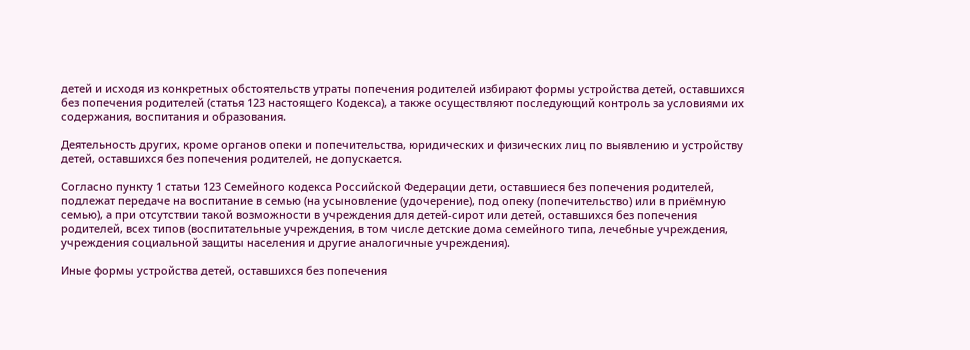детей и исходя из конкретных обстоятельств утраты попечения родителей избирают формы устройства детей, оставшихся без попечения родителей (статья 123 настоящего Кодекса), а также осуществляют последующий контроль за условиями их содержания, воспитания и образования.

Деятельность других, кроме органов опеки и попечительства, юридических и физических лиц по выявлению и устройству детей, оставшихся без попечения родителей, не допускается.

Согласно пункту 1 статьи 123 Семейного кодекса Российской Федерации дети, оставшиеся без попечения родителей, подлежат передаче на воспитание в семью (на усыновление (удочерение), под опеку (попечительство) или в приёмную семью), а при отсутствии такой возможности в учреждения для детей-сирот или детей, оставшихся без попечения родителей, всех типов (воспитательные учреждения, в том числе детские дома семейного типа, лечебные учреждения, учреждения социальной защиты населения и другие аналогичные учреждения).

Иные формы устройства детей, оставшихся без попечения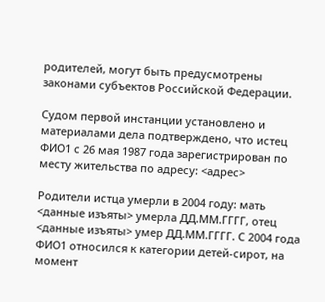родителей, могут быть предусмотрены законами субъектов Российской Федерации.

Судом первой инстанции установлено и материалами дела подтверждено, что истец ФИО1 с 26 мая 1987 года зарегистрирован по месту жительства по адресу: <адрес>

Родители истца умерли в 2004 году: мать <данные изъяты> умерла ДД.ММ.ГГГГ, отец <данные изъяты> умер ДД.ММ.ГГГГ. С 2004 года ФИО1 относился к категории детей-сирот, на момент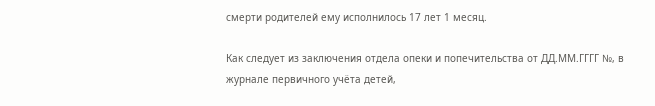смерти родителей ему исполнилось 17 лет 1 месяц.

Как следует из заключения отдела опеки и попечительства от ДД.ММ.ГГГГ №, в журнале первичного учёта детей,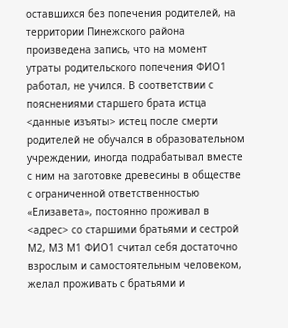оставшихся без попечения родителей, на территории Пинежского района произведена запись, что на момент утраты родительского попечения ФИО1 работал, не учился. В соответствии с пояснениями старшего брата истца <данные изъяты> истец после смерти родителей не обучался в образовательном учреждении, иногда подрабатывал вместе с ним на заготовке древесины в обществе с ограниченной ответственностью «Елизавета», постоянно проживал в <адрес> со старшими братьями и сестрой М2, М3 М1 ФИО1 считал себя достаточно взрослым и самостоятельным человеком, желал проживать с братьями и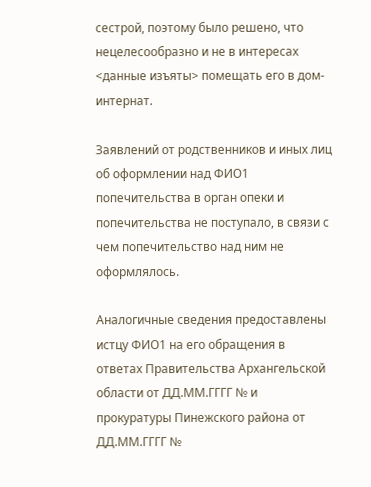сестрой, поэтому было решено, что нецелесообразно и не в интересах <данные изъяты> помещать его в дом-интернат.

Заявлений от родственников и иных лиц об оформлении над ФИО1 попечительства в орган опеки и попечительства не поступало, в связи с чем попечительство над ним не оформлялось.

Аналогичные сведения предоставлены истцу ФИО1 на его обращения в ответах Правительства Архангельской области от ДД.ММ.ГГГГ № и прокуратуры Пинежского района от ДД.ММ.ГГГГ №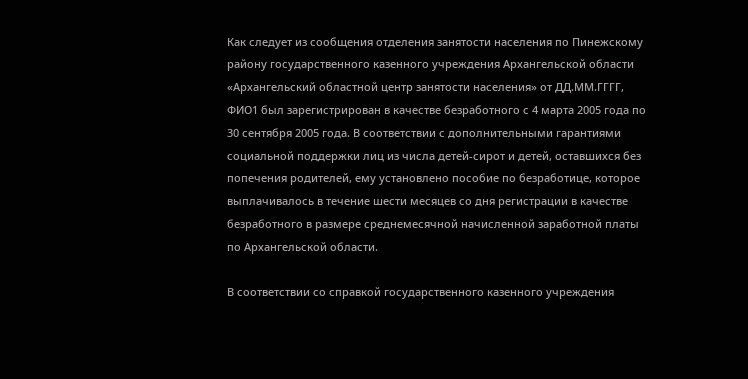Как следует из сообщения отделения занятости населения по Пинежскому району государственного казенного учреждения Архангельской области «Архангельский областной центр занятости населения» от ДД.ММ.ГГГГ, ФИО1 был зарегистрирован в качестве безработного с 4 марта 2005 года по 30 сентября 2005 года. В соответствии с дополнительными гарантиями социальной поддержки лиц из числа детей-сирот и детей, оставшихся без попечения родителей, ему установлено пособие по безработице, которое выплачивалось в течение шести месяцев со дня регистрации в качестве безработного в размере среднемесячной начисленной заработной платы по Архангельской области.

В соответствии со справкой государственного казенного учреждения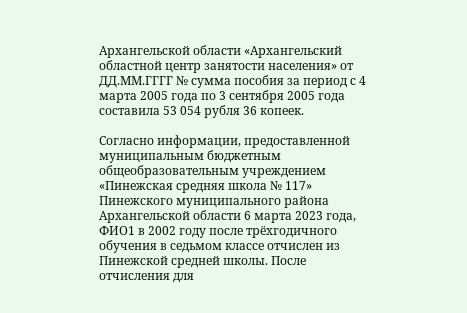Архангельской области «Архангельский областной центр занятости населения» от ДД.ММ.ГГГГ № сумма пособия за период с 4 марта 2005 года по 3 сентября 2005 года составила 53 054 рубля 36 копеек.

Согласно информации, предоставленной муниципальным бюджетным общеобразовательным учреждением «Пинежская средняя школа № 117» Пинежского муниципального района Архангельской области 6 марта 2023 года, ФИО1 в 2002 году после трёхгодичного обучения в седьмом классе отчислен из Пинежской средней школы. После отчисления для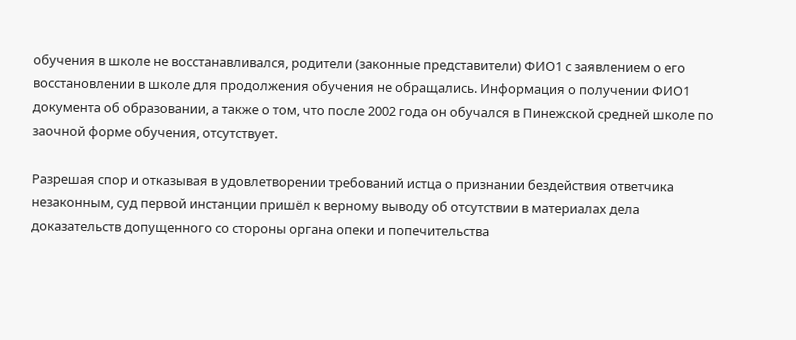обучения в школе не восстанавливался, родители (законные представители) ФИО1 с заявлением о его восстановлении в школе для продолжения обучения не обращались. Информация о получении ФИО1 документа об образовании, а также о том, что после 2002 года он обучался в Пинежской средней школе по заочной форме обучения, отсутствует.

Разрешая спор и отказывая в удовлетворении требований истца о признании бездействия ответчика незаконным, суд первой инстанции пришёл к верному выводу об отсутствии в материалах дела доказательств допущенного со стороны органа опеки и попечительства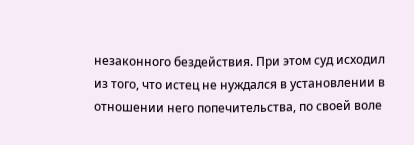незаконного бездействия. При этом суд исходил из того, что истец не нуждался в установлении в отношении него попечительства, по своей воле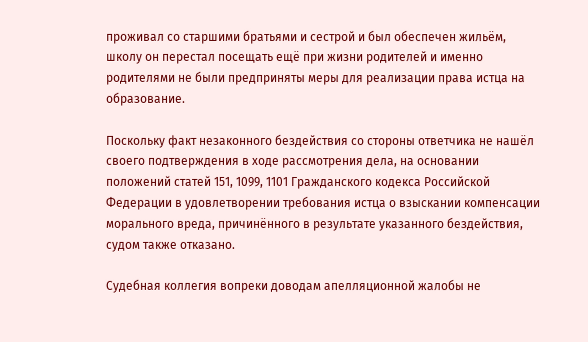проживал со старшими братьями и сестрой и был обеспечен жильём, школу он перестал посещать ещё при жизни родителей и именно родителями не были предприняты меры для реализации права истца на образование.

Поскольку факт незаконного бездействия со стороны ответчика не нашёл своего подтверждения в ходе рассмотрения дела, на основании положений статей 151, 1099, 1101 Гражданского кодекса Российской Федерации в удовлетворении требования истца о взыскании компенсации морального вреда, причинённого в результате указанного бездействия, судом также отказано.

Судебная коллегия вопреки доводам апелляционной жалобы не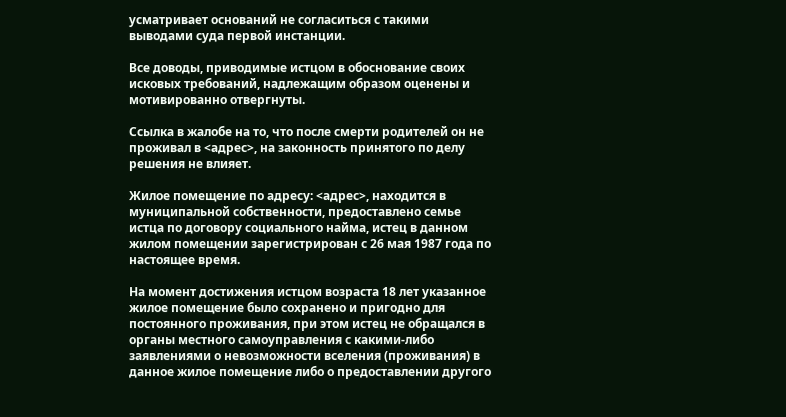усматривает оснований не согласиться с такими выводами суда первой инстанции.

Все доводы, приводимые истцом в обоснование своих исковых требований, надлежащим образом оценены и мотивированно отвергнуты.

Ссылка в жалобе на то, что после смерти родителей он не проживал в <адрес>, на законность принятого по делу решения не влияет.

Жилое помещение по адресу: <адрес>, находится в муниципальной собственности, предоставлено семье истца по договору социального найма, истец в данном жилом помещении зарегистрирован с 26 мая 1987 года по настоящее время.

На момент достижения истцом возраста 18 лет указанное жилое помещение было сохранено и пригодно для постоянного проживания, при этом истец не обращался в органы местного самоуправления с какими-либо заявлениями о невозможности вселения (проживания) в данное жилое помещение либо о предоставлении другого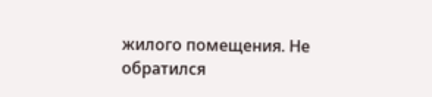жилого помещения. Не обратился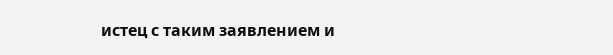истец с таким заявлением и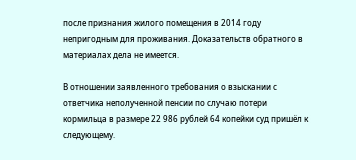после признания жилого помещения в 2014 году непригодным для проживания. Доказательств обратного в материалах дела не имеется.

В отношении заявленного требования о взыскании с ответчика неполученной пенсии по случаю потери кормильца в размере 22 986 рублей 64 копейки суд пришёл к следующему.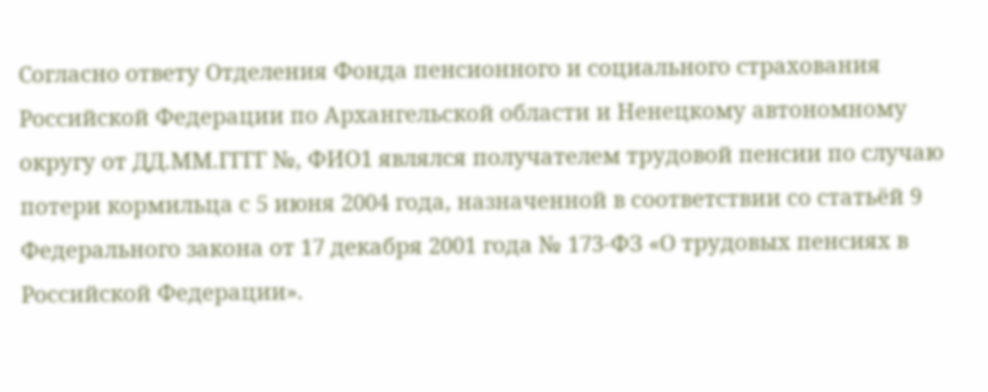Согласно ответу Отделения Фонда пенсионного и социального страхования Российской Федерации по Архангельской области и Ненецкому автономному округу от ДД.ММ.ГГГГ №, ФИО1 являлся получателем трудовой пенсии по случаю потери кормильца с 5 июня 2004 года, назначенной в соответствии со статьёй 9 Федерального закона от 17 декабря 2001 года № 173-ФЗ «О трудовых пенсиях в Российской Федерации».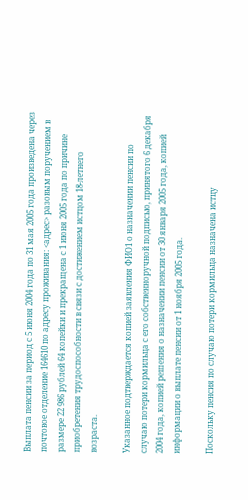Выплата пенсии за период с 5 июня 2004 года по 31 мая 2005 года произведена через почтовое отделение 164610 по адресу проживания: <адрес> разовым поручением в размере 22 986 рублей 64 копейки и прекращена с 1 июня 2005 года по причине приобретения трудоспособности в связи с достижением истцом 18-летнего возраста.

Указанное подтверждается копией заявления ФИО1 о назначении пенсии по случаю потери кормильца с его собственноручной подписью, принятого 6 декабря 2004 года, копией решения о назначении пенсии от 30 января 2005 года, копией информации о выплате пенсии от 1 ноября 2005 года.

Поскольку пенсия по случаю потери кормильца назначена истцу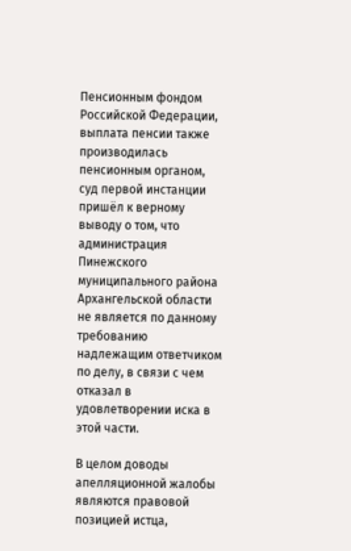Пенсионным фондом Российской Федерации, выплата пенсии также производилась пенсионным органом, суд первой инстанции пришёл к верному выводу о том, что администрация Пинежского муниципального района Архангельской области не является по данному требованию надлежащим ответчиком по делу, в связи с чем отказал в удовлетворении иска в этой части.

В целом доводы апелляционной жалобы являются правовой позицией истца,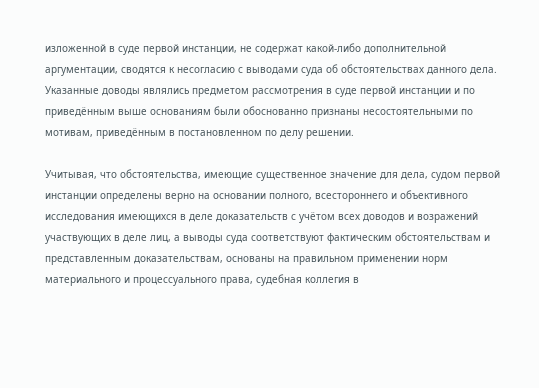изложенной в суде первой инстанции, не содержат какой-либо дополнительной аргументации, сводятся к несогласию с выводами суда об обстоятельствах данного дела. Указанные доводы являлись предметом рассмотрения в суде первой инстанции и по приведённым выше основаниям были обоснованно признаны несостоятельными по мотивам, приведённым в постановленном по делу решении.

Учитывая, что обстоятельства, имеющие существенное значение для дела, судом первой инстанции определены верно на основании полного, всестороннего и объективного исследования имеющихся в деле доказательств с учётом всех доводов и возражений участвующих в деле лиц, а выводы суда соответствуют фактическим обстоятельствам и представленным доказательствам, основаны на правильном применении норм материального и процессуального права, судебная коллегия в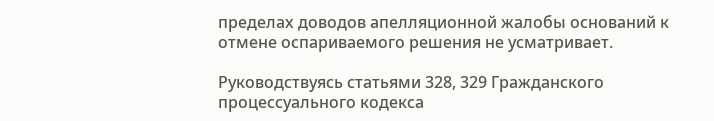пределах доводов апелляционной жалобы оснований к отмене оспариваемого решения не усматривает.

Руководствуясь статьями 328, 329 Гражданского процессуального кодекса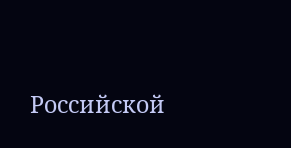Российской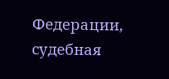Федерации, судебная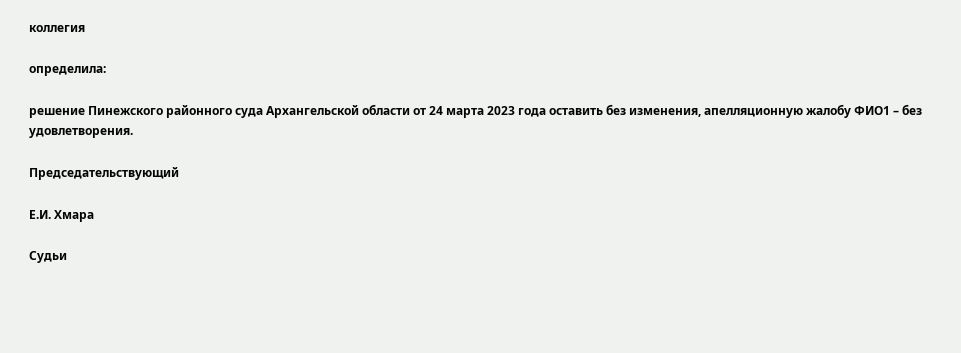коллегия

определила:

решение Пинежского районного суда Архангельской области от 24 марта 2023 года оставить без изменения, апелляционную жалобу ФИО1 – без удовлетворения.

Председательствующий

Е.И. Хмара

Судьи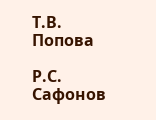Т.В. Попова

Р.С. Сафонов